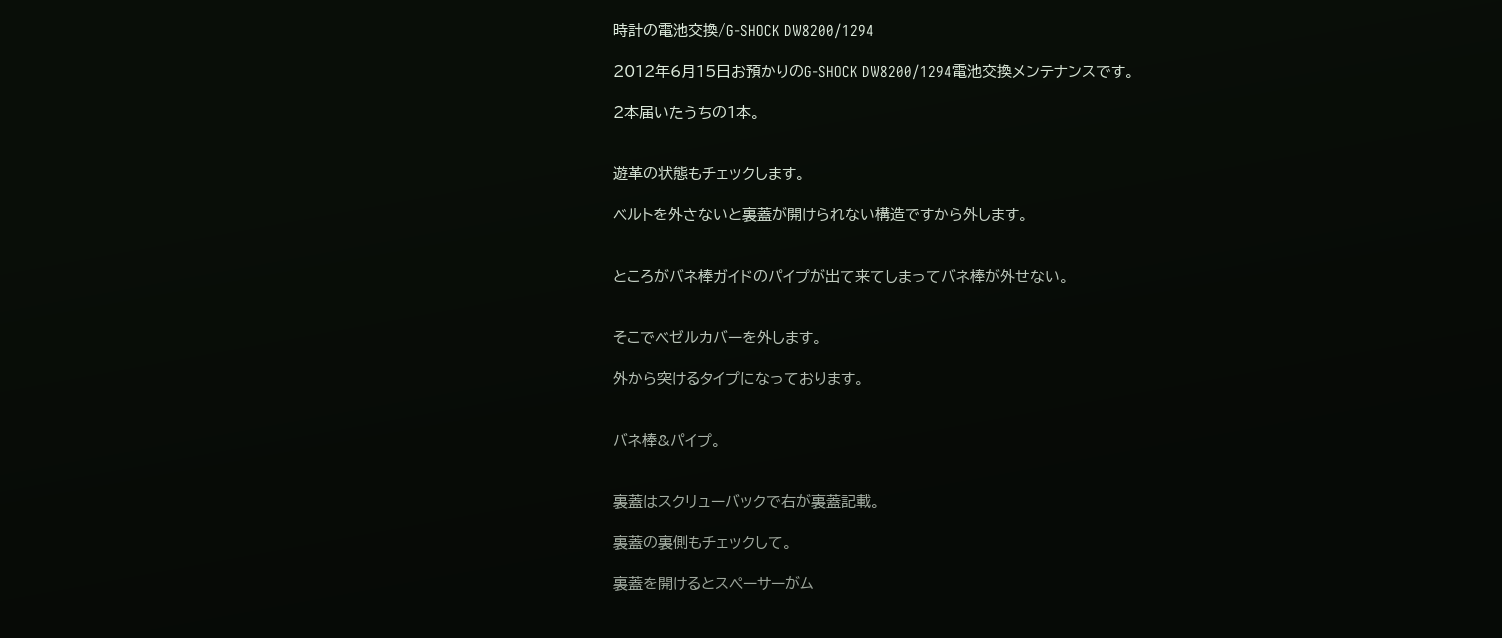時計の電池交換/G-SHOCK DW8200/1294

2012年6月15日お預かりのG-SHOCK DW8200/1294電池交換メンテナンスです。

2本届いたうちの1本。


遊革の状態もチェックします。

ベルトを外さないと裏蓋が開けられない構造ですから外します。


ところがバネ棒ガイドのパイプが出て来てしまってバネ棒が外せない。


そこでベゼルカバーを外します。

外から突けるタイプになっております。


バネ棒&パイプ。


裏蓋はスクリューバックで右が裏蓋記載。

裏蓋の裏側もチェックして。

裏蓋を開けるとスペーサーがム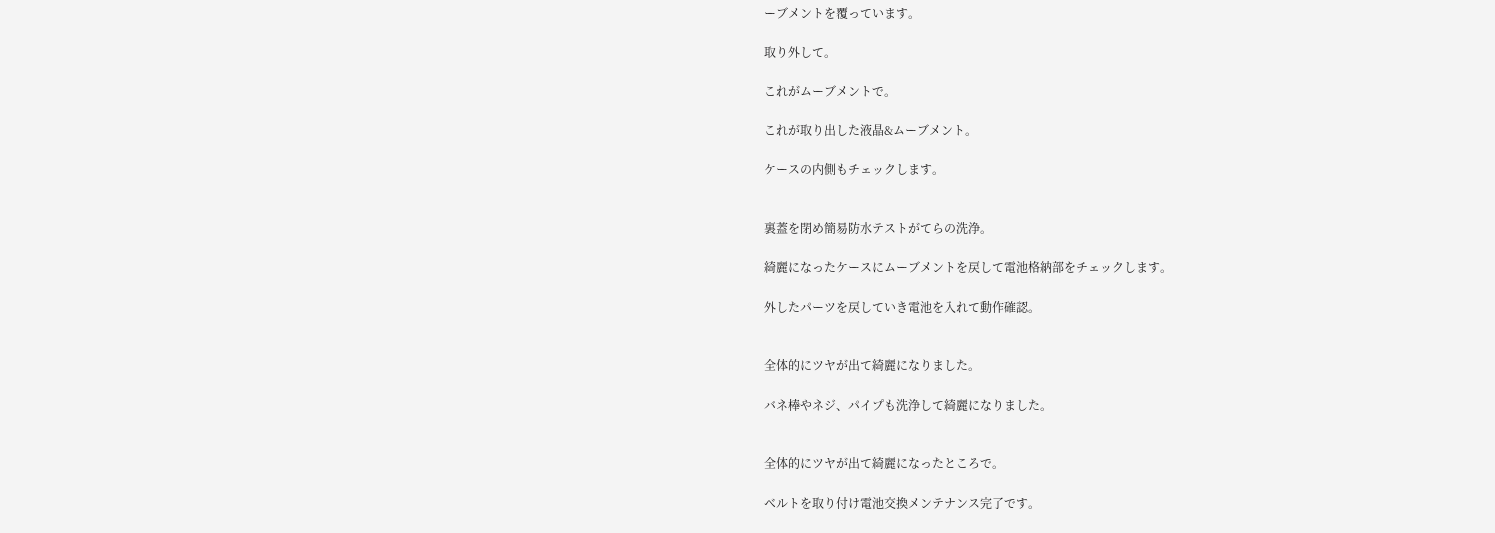ーブメントを覆っています。

取り外して。

これがムーブメントで。

これが取り出した液晶&ムーブメント。

ケースの内側もチェックします。


裏蓋を閉め簡易防水テストがてらの洗浄。

綺麗になったケースにムーブメントを戻して電池格納部をチェックします。

外したパーツを戻していき電池を入れて動作確認。


全体的にツヤが出て綺麗になりました。

バネ棒やネジ、パイプも洗浄して綺麗になりました。


全体的にツヤが出て綺麗になったところで。

ベルトを取り付け電池交換メンテナンス完了です。